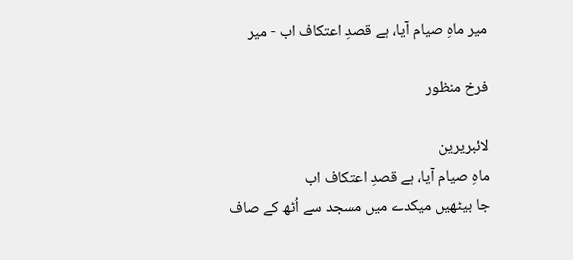میر ماہِ صیام آیا، ہے قصدِ اعتکاف اب - میر

فرخ منظور

لائبریرین
ماہِ صیام آیا، ہے قصدِ اعتکاف اب
جا بیٹھیں میکدے میں مسجد سے اُٹھ کے صاف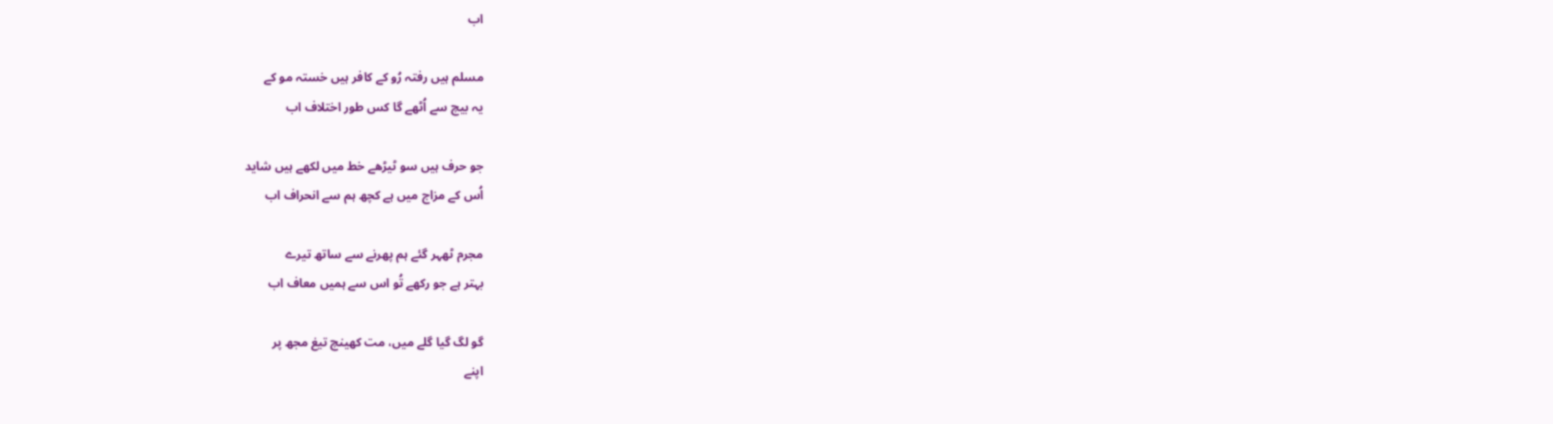اب

مسلم ہیں رفتہ رُو کے کافر ہیں خستہ مو کے
یہ بیچ سے اُٹھے گا کس طور اختلاف اب

جو حرف ہیں سو ٹیڑھے خط میں لکھے ہیں شاید
اُس کے مزاج میں ہے کچھ ہم سے انحراف اب

مجرم ٹھہر گئے ہم پھرنے سے ساتھ تیرے
بہتر ہے جو رکھے تُو اس سے ہمیں معاف اب

گو لگ گیا گلے میں، مت کھینچ تیغ مجھ پر
اپنے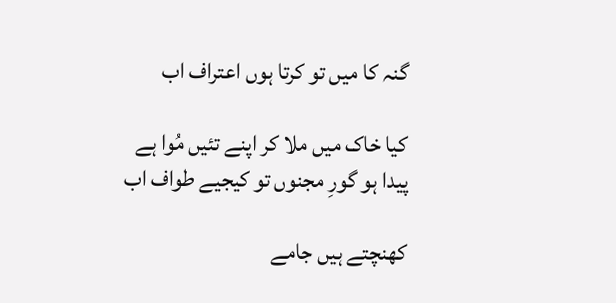گنہ کا میں تو کرتا ہوں اعتراف اب

کیا خاک میں ملا کر اپنے تئیں مُوا ہے
پیدا ہو گورِ مجنوں تو کیجیے طواف اب

کھنچتے ہیں‌ جامے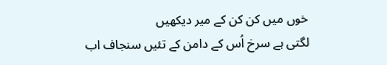خوں میں کن کن کے میر دیکھیں
لگتی ہے سرخ اُس کے دامن کے تئیں سنجاف اب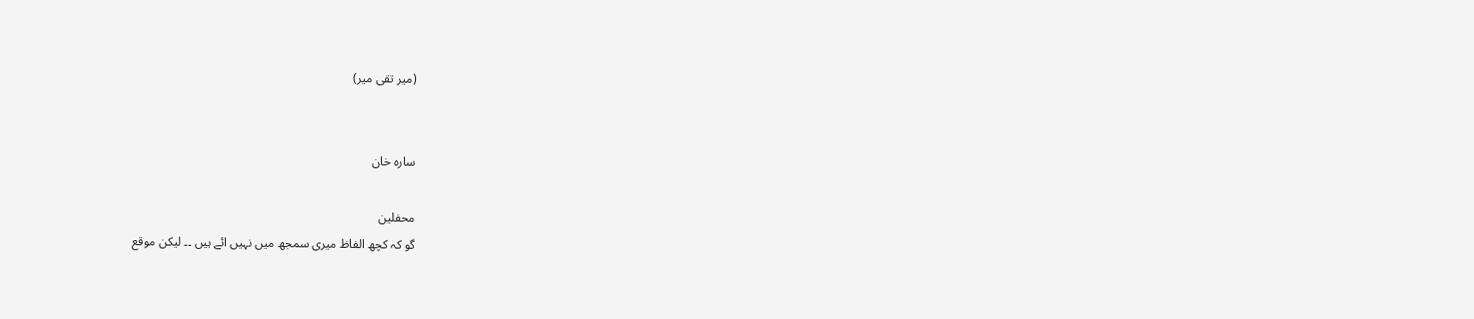(میر تقی میر)


سارہ خان

محفلین
گو کہ کچھ الفاظ میری سمجھ میں نہیں ائے ہیں ۔۔ لیکن موقع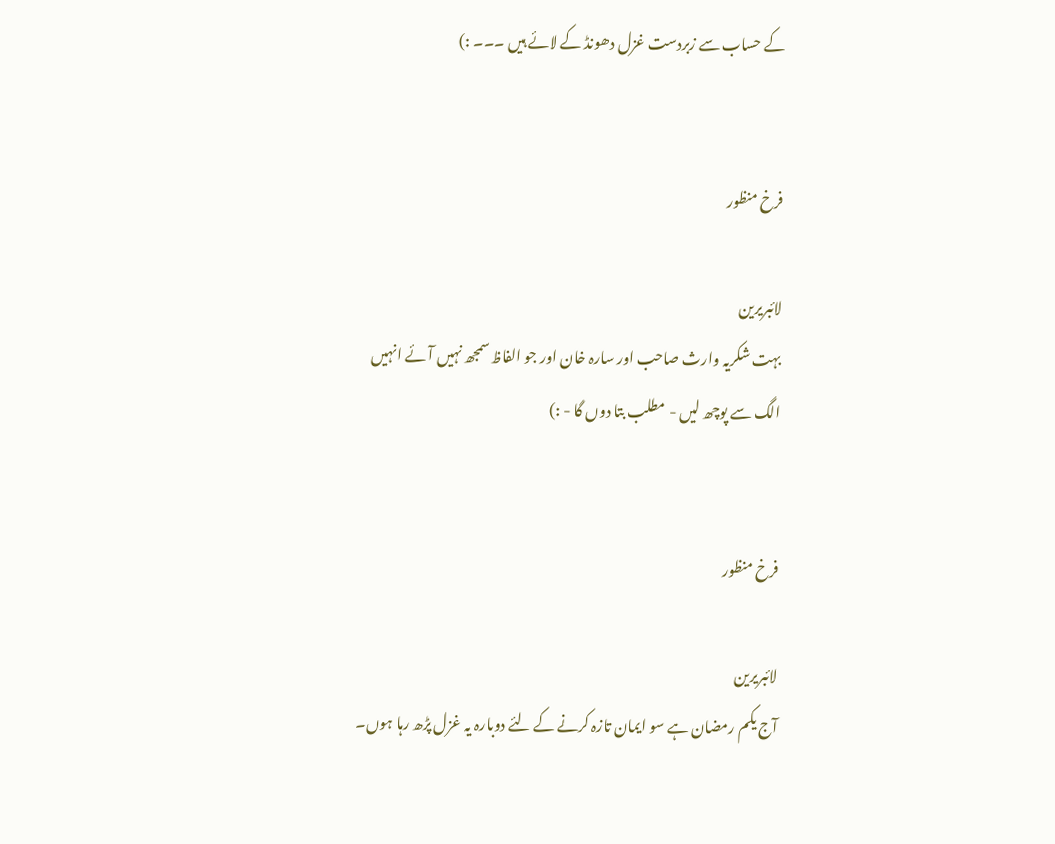کے حساب سے زبردست غزل دھونڈ کے لائے ہیں ۔۔۔ :)


فرخ منظور

لائبریرین
بہت شکریہ وارث صاحب اور سارہ خان اور جو الفاظ سمجھ نہیں آئے انہیں الگ سے پوچھ لیں - مطلب بتا دوں گا - :)


فرخ منظور

لائبریرین
آج یکم رمضان ہے سو ایمان تازہ کرنے کے لئے دوبارہ یہ غزل پڑھ رہا ہوں۔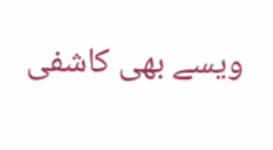ویسے بھی کاشفی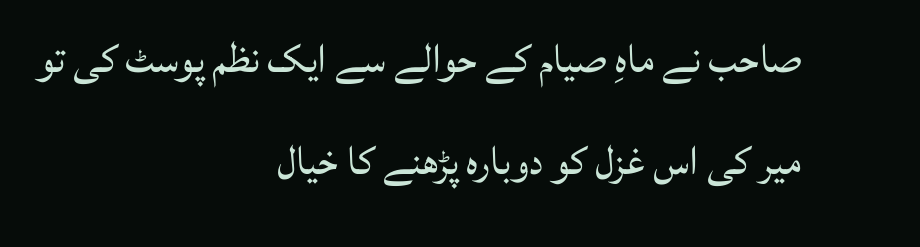صاحب نے ماہِ صیام کے حوالے سے ایک نظم پوسٹ کی تو میر کی اس غزل کو دوبارہ پڑھنے کا خیال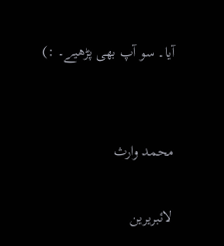آیا۔ سو آپ بھی پڑھیے۔ :)


محمد وارث

لائبریرین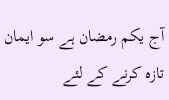آج یکم رمضان ہے سو ایمان تازہ کرنے کے لئے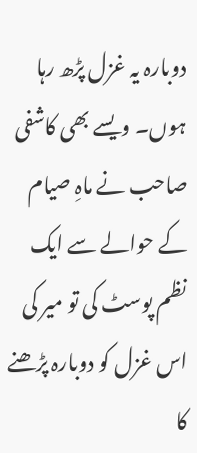دوبارہ یہ غزل پڑھ رہا ہوں۔ ویسے بھی کاشفی صاحب نے ماہِ صیام کے حوالے سے ایک نظم پوسٹ کی تو میر کی اس غزل کو دوبارہ پڑھنے کا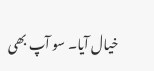خیال آیا۔ سو آپ بھی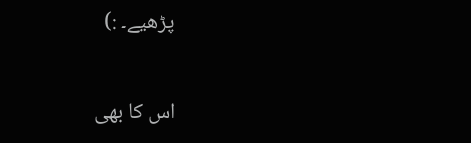پڑھیے۔ :)

اس کا بھی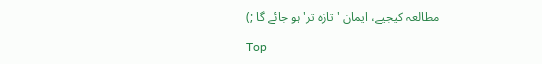مطالعہ کیجیے، ایمان 'تازہ تر' ہو جائے گا ;)

Top